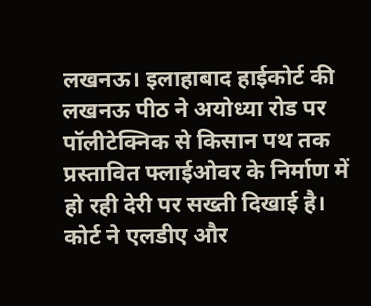लखनऊ। इलाहाबाद हाईकोर्ट की लखनऊ पीठ ने अयोध्या रोड पर पॉलीटेक्निक से किसान पथ तक प्रस्तावित फ्लाईओवर के निर्माण में हो रही देरी पर सख्ती दिखाई है। कोर्ट ने एलडीए और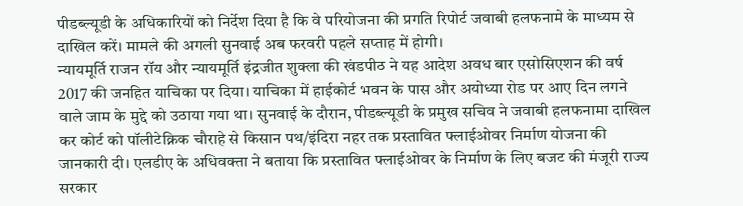पीडब्ल्यूडी के अधिकारियों को निर्देश दिया है कि वे परियोजना की प्रगति रिपोर्ट जवाबी हलफनामे के माध्यम से दाखिल करें। मामले की अगली सुनवाई अब फरवरी पहले सप्ताह में होगी।
न्यायमूर्ति राजन रॉय और न्यायमूर्ति इंद्रजीत शुक्ला की खंडपीठ ने यह आदेश अवध बार एसोसिएशन की वर्ष 2017 की जनहित याचिका पर दिया। याचिका में हाईकोर्ट भवन के पास और अयोध्या रोड पर आए दिन लगने वाले जाम के मुद्दे को उठाया गया था। सुनवाई के दौरान, पीडब्ल्यूडी के प्रमुख सचिव ने जवाबी हलफनामा दाखिल कर कोर्ट को पॉलीटेक्निक चौराहे से किसान पथ/इंदिरा नहर तक प्रस्तावित फ्लाईओवर निर्माण योजना की जानकारी दी। एलडीए के अधिवक्ता ने बताया कि प्रस्तावित फ्लाईओवर के निर्माण के लिए बजट की मंजूरी राज्य सरकार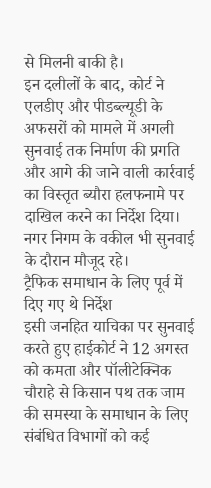से मिलनी बाकी है।
इन दलीलों के बाद, कोर्ट ने एलडीए और पीडब्ल्यूडी के अफसरों को मामले में अगली सुनवाई तक निर्माण की प्रगति और आगे की जाने वाली कार्रवाई का विस्तृत ब्यौरा हलफनामे पर दाखिल करने का निर्देश दिया। नगर निगम के वकील भी सुनवाई के दौरान मौजूद रहे।
ट्रैफिक समाधान के लिए पूर्व में दिए गए थे निर्देश
इसी जनहित याचिका पर सुनवाई करते हुए हाईकोर्ट ने 12 अगस्त को कमता और पॉलीटेक्निक चौराहे से किसान पथ तक जाम की समस्या के समाधान के लिए संबंधित विभागों को कई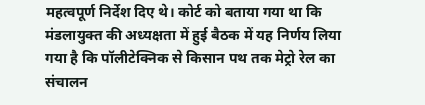महत्वपूर्ण निर्देश दिए थे। कोर्ट को बताया गया था कि मंडलायुक्त की अध्यक्षता में हुई बैठक में यह निर्णय लिया गया है कि पॉलीटेक्निक से किसान पथ तक मेट्रो रेल का संचालन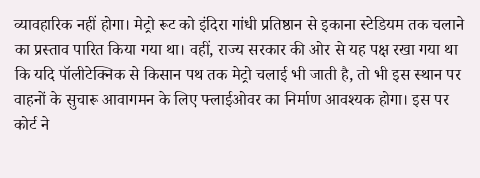व्यावहारिक नहीं होगा। मेट्रो रूट को इंदिरा गांधी प्रतिष्ठान से इकाना स्टेडियम तक चलाने का प्रस्ताव पारित किया गया था। वहीं, राज्य सरकार की ओर से यह पक्ष रखा गया था कि यदि पॉलीटेक्निक से किसान पथ तक मेट्रो चलाई भी जाती है, तो भी इस स्थान पर वाहनों के सुचारू आवागमन के लिए फ्लाईओवर का निर्माण आवश्यक होगा। इस पर कोर्ट ने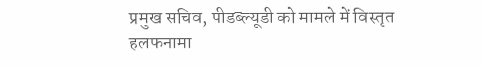प्रमुख सचिव, पीडब्ल्यूडी को मामले में विस्तृत हलफनामा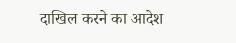दाखिल करने का आदेश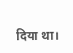दिया था।